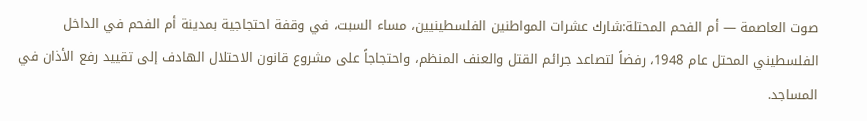صوت العاصمة — أم الفحم المحتلة:شارك عشرات المواطنين الفلسطينيين، مساء السبت، في وقفة احتجاجية بمدينة أم الفحم في الداخل الفلسطيني المحتل عام 1948، رفضاً لتصاعد جرائم القتل والعنف المنظم، واحتجاجاً على مشروع قانون الاحتلال الهادف إلى تقييد رفع الأذان في المساجد.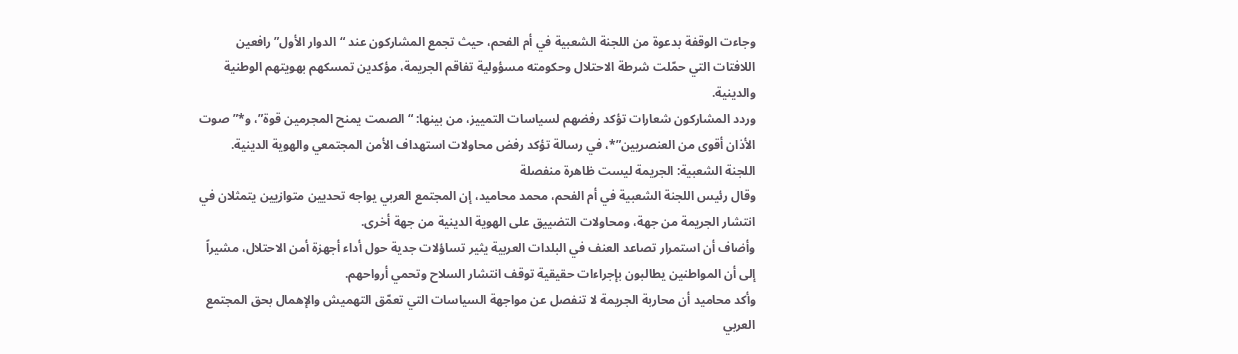وجاءت الوقفة بدعوة من اللجنة الشعبية في أم الفحم، حيث تجمع المشاركون عند “الدوار الأول” رافعين اللافتات التي حمّلت شرطة الاحتلال وحكومته مسؤولية تفاقم الجريمة، مؤكدين تمسكهم بهويتهم الوطنية والدينية.
وردد المشاركون شعارات تؤكد رفضهم لسياسات التمييز، من بينها: “الصمت يمنح المجرمين قوة”، و*”صوت الأذان أقوى من العنصريين”*، في رسالة تؤكد رفض محاولات استهداف الأمن المجتمعي والهوية الدينية.
اللجنة الشعبية: الجريمة ليست ظاهرة منفصلة
وقال رئيس اللجنة الشعبية في أم الفحم، محمد محاميد، إن المجتمع العربي يواجه تحديين متوازيين يتمثلان في انتشار الجريمة من جهة، ومحاولات التضييق على الهوية الدينية من جهة أخرى.
وأضاف أن استمرار تصاعد العنف في البلدات العربية يثير تساؤلات جدية حول أداء أجهزة أمن الاحتلال، مشيراً إلى أن المواطنين يطالبون بإجراءات حقيقية توقف انتشار السلاح وتحمي أرواحهم.
وأكد محاميد أن محاربة الجريمة لا تنفصل عن مواجهة السياسات التي تعمّق التهميش والإهمال بحق المجتمع العربي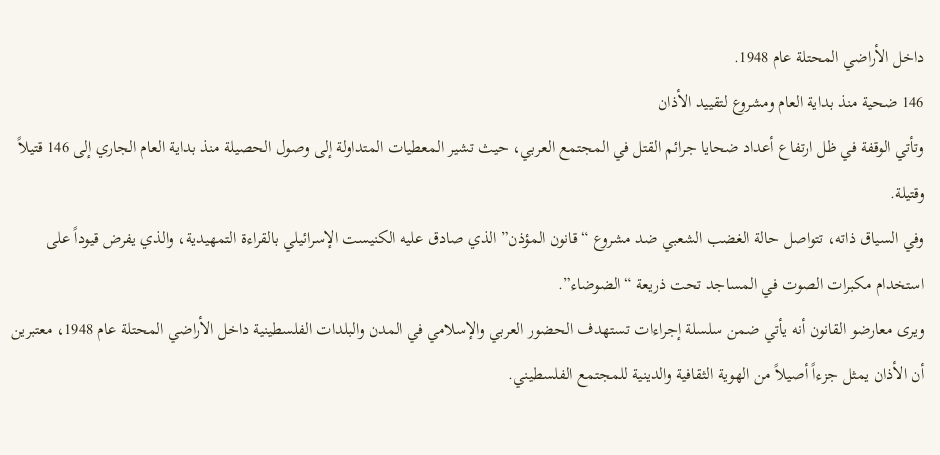داخل الأراضي المحتلة عام 1948.
146 ضحية منذ بداية العام ومشروع لتقييد الأذان
وتأتي الوقفة في ظل ارتفاع أعداد ضحايا جرائم القتل في المجتمع العربي، حيث تشير المعطيات المتداولة إلى وصول الحصيلة منذ بداية العام الجاري إلى 146 قتيلاً وقتيلة.
وفي السياق ذاته، تتواصل حالة الغضب الشعبي ضد مشروع “قانون المؤذن” الذي صادق عليه الكنيست الإسرائيلي بالقراءة التمهيدية، والذي يفرض قيوداً على استخدام مكبرات الصوت في المساجد تحت ذريعة “الضوضاء”.
ويرى معارضو القانون أنه يأتي ضمن سلسلة إجراءات تستهدف الحضور العربي والإسلامي في المدن والبلدات الفلسطينية داخل الأراضي المحتلة عام 1948، معتبرين أن الأذان يمثل جزءاً أصيلاً من الهوية الثقافية والدينية للمجتمع الفلسطيني.